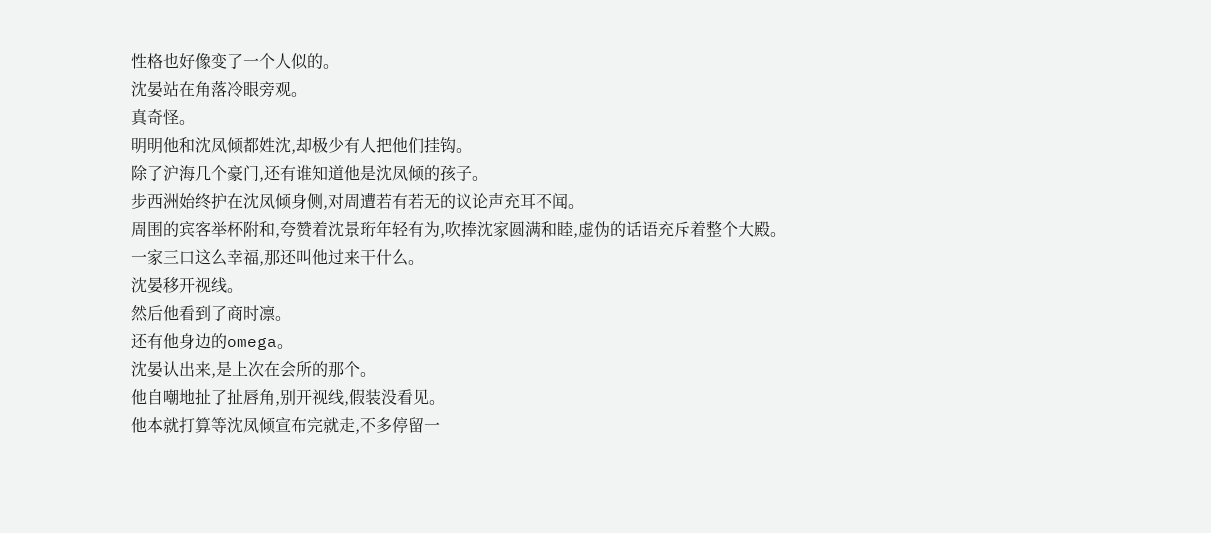性格也好像变了一个人似的。
沈晏站在角落冷眼旁观。
真奇怪。
明明他和沈凤倾都姓沈,却极少有人把他们挂钩。
除了沪海几个豪门,还有谁知道他是沈凤倾的孩子。
步西洲始终护在沈凤倾身侧,对周遭若有若无的议论声充耳不闻。
周围的宾客举杯附和,夸赞着沈景珩年轻有为,吹捧沈家圆满和睦,虚伪的话语充斥着整个大殿。
一家三口这么幸福,那还叫他过来干什么。
沈晏移开视线。
然后他看到了商时凛。
还有他身边的omega。
沈晏认出来,是上次在会所的那个。
他自嘲地扯了扯唇角,别开视线,假装没看见。
他本就打算等沈凤倾宣布完就走,不多停留一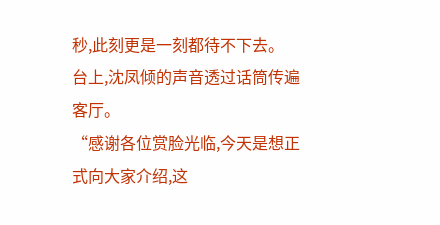秒,此刻更是一刻都待不下去。
台上,沈凤倾的声音透过话筒传遍客厅。
“感谢各位赏脸光临,今天是想正式向大家介绍,这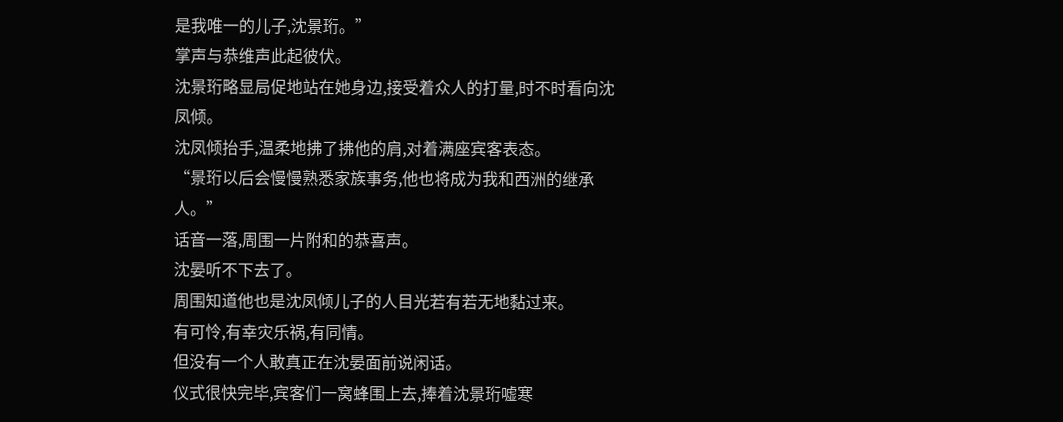是我唯一的儿子,沈景珩。”
掌声与恭维声此起彼伏。
沈景珩略显局促地站在她身边,接受着众人的打量,时不时看向沈凤倾。
沈凤倾抬手,温柔地拂了拂他的肩,对着满座宾客表态。
“景珩以后会慢慢熟悉家族事务,他也将成为我和西洲的继承人。”
话音一落,周围一片附和的恭喜声。
沈晏听不下去了。
周围知道他也是沈凤倾儿子的人目光若有若无地黏过来。
有可怜,有幸灾乐祸,有同情。
但没有一个人敢真正在沈晏面前说闲话。
仪式很快完毕,宾客们一窝蜂围上去,捧着沈景珩嘘寒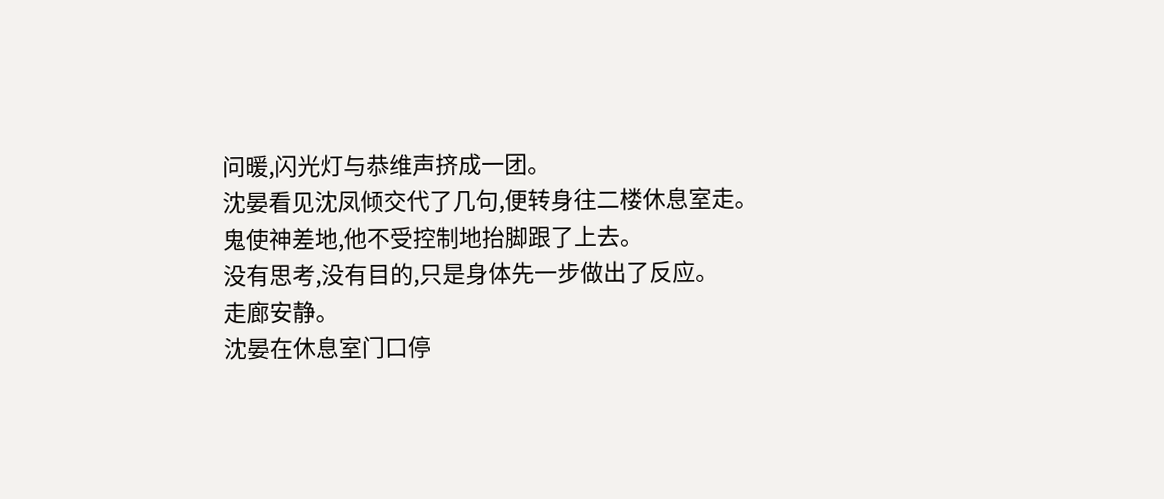问暖,闪光灯与恭维声挤成一团。
沈晏看见沈凤倾交代了几句,便转身往二楼休息室走。
鬼使神差地,他不受控制地抬脚跟了上去。
没有思考,没有目的,只是身体先一步做出了反应。
走廊安静。
沈晏在休息室门口停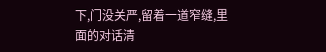下,门没关严,留着一道窄缝,里面的对话清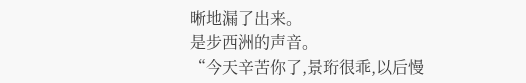晰地漏了出来。
是步西洲的声音。
“今天辛苦你了,景珩很乖,以后慢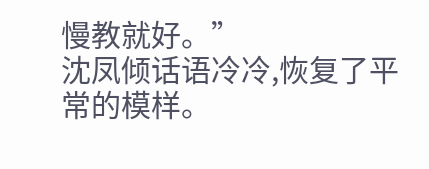慢教就好。”
沈凤倾话语冷冷,恢复了平常的模样。